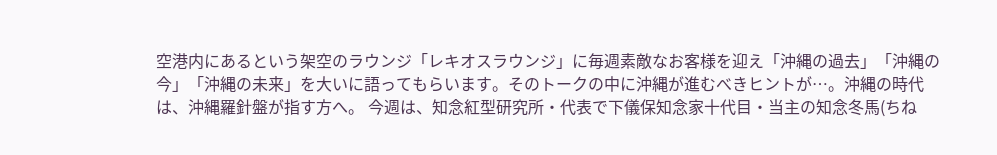空港内にあるという架空のラウンジ「レキオスラウンジ」に毎週素敵なお客様を迎え「沖縄の過去」「沖縄の今」「沖縄の未来」を大いに語ってもらいます。そのトークの中に沖縄が進むべきヒントが…。沖縄の時代は、沖縄羅針盤が指す方へ。 今週は、知念紅型研究所・代表で下儀保知念家十代目・当主の知念冬馬(ちね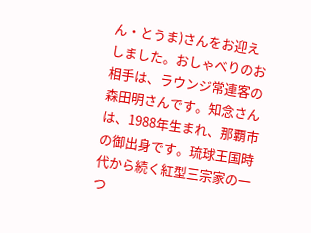ん・とうま)さんをお迎えしました。おしゃべりのお相手は、ラウンジ常連客の森田明さんです。知念さんは、1988年生まれ、那覇市の御出身です。琉球王国時代から続く紅型三宗家の一つ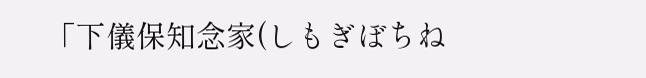「下儀保知念家(しもぎぼちね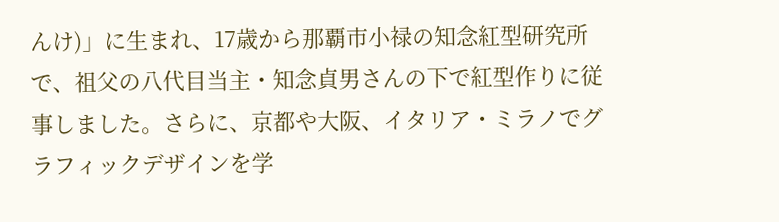んけ)」に生まれ、17歳から那覇市小禄の知念紅型研究所で、祖父の八代目当主・知念貞男さんの下で紅型作りに従事しました。さらに、京都や大阪、イタリア・ミラノでグラフィックデザインを学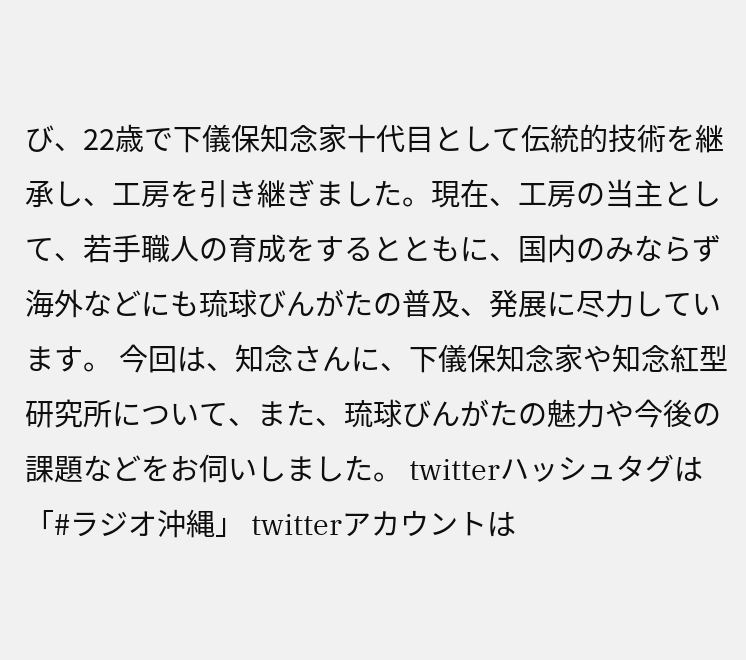び、22歳で下儀保知念家十代目として伝統的技術を継承し、工房を引き継ぎました。現在、工房の当主として、若手職人の育成をするとともに、国内のみならず海外などにも琉球びんがたの普及、発展に尽力しています。 今回は、知念さんに、下儀保知念家や知念紅型研究所について、また、琉球びんがたの魅力や今後の課題などをお伺いしました。 twitterハッシュタグは「#ラジオ沖縄」 twitterアカウントは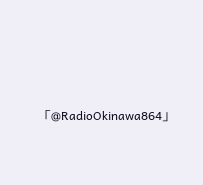「@RadioOkinawa864」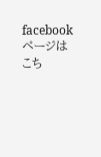facebookページは こち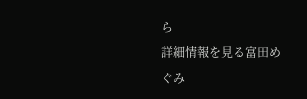ら
詳細情報を見る富田めぐみ